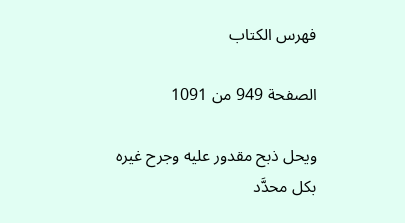فهرس الكتاب

الصفحة 949 من 1091

ويحل ذبح مقدور عليه وجرح غيره بكل محدَّد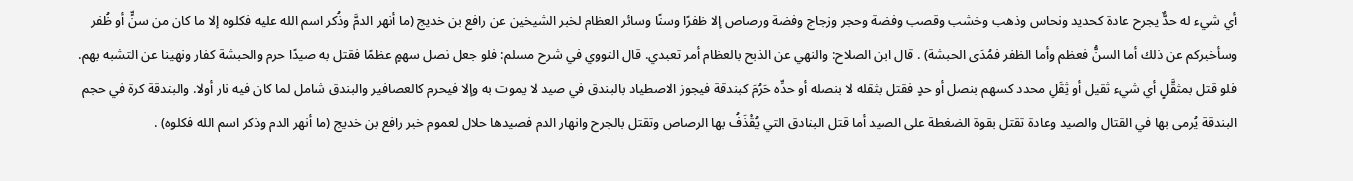أي شيء له حدٌّ يجرح عادة كحديد ونحاس وذهب وخشب وقصب وفضة وحجر وزجاج وفضة ورصاص إلا ظفرًا وسنًا وسائر العظام لخبر الشيخين عن رافع بن خديج (ما أنهر الدمَّ وذُكر اسم الله عليه فكلوه إلا ما كان من سنٍّ أو ظُفر وسأخبركم عن ذلك أما السنُّ فعظم وأما الظفر فمُدَى الحبشة) . قال ابن الصلاح: والنهي عن الذبح بالعظام أمر تعبدي. قال النووي في شرح مسلم: فلو جعل نصل سهمٍ عظمًا فقتل به صيدًا حرم والحبشة كفار ونهينا عن التشبه بهم. فلو قتل بمثقَّلٍ أي شيء ثقيل أو ثِقَلِ محدد كسهم بنصل أو حدٍ فقتل بثقله لا بنصله أو حدِّه حَرُمَ كبندقة فيجوز الاصطياد بالبندق في صيد لا يموت به وإلا فيحرم كالعصافير والبندق شامل لما كان فيه نار أولا. والبندقة كرة في حجم البندقة يُرمى بها في القتال والصيد وعادة تقتل بقوة الضغطة على الصيد أما قتل البنادق التي يُقْذَفُ بها الرصاص وتقتل بالجرح وانهار الدم فصيدها حلال لعموم خبر رافع بن خديج (ما أنهر الدم وذكر اسم الله فكلوه) .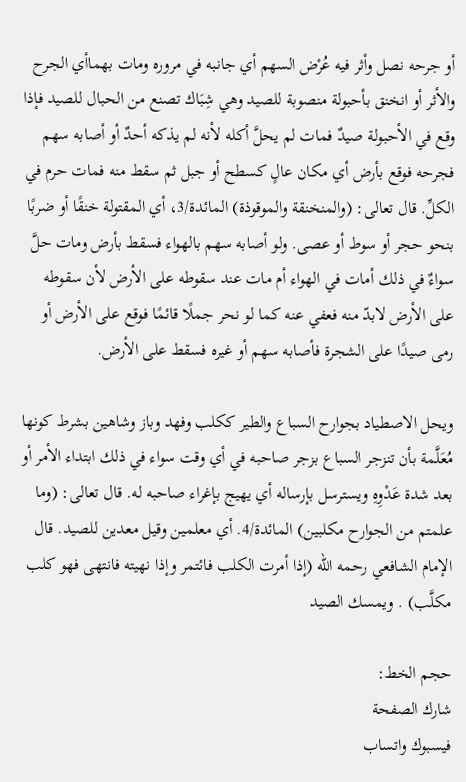أو جرحه نصل وأثر فيه عُرْض السهم أي جانبه في مروره ومات بهماأي الجرح والأثر أو انخنق بأحبولة منصوبة للصيد وهي شِبَاك تصنع من الحبال للصيد فإذا وقع في الأحبولة صيدٌ فمات لم يحلَّ أكله لأنه لم يذكه أحدٌ أو أصابه سهم فجرحه فوقع بأرض أي مكان عالٍ كسطح أو جبل ثم سقط منه فمات حرم في الكلِّ. قال تعالى: (والمنخنقة والموقوذة) المائدة/3، أي المقتولة خنقًا أو ضربًا بنحو حجر أو سوط أو عصى. ولو أصابه سهم بالهواء فسقط بأرض ومات حلَّ سواءٌ في ذلك أمات في الهواء أم مات عند سقوطه على الأرض لأن سقوطه على الأرض لابدّ منه فعفي عنه كما لو نحر جملًا قائمًا فوقع على الأرض أو رمى صيدًا على الشجرة فأصابه سهم أو غيره فسقط على الأرض.

ويحل الاصطياد بجوارح السباع والطير ككلب وفهد وباز وشاهين بشرط كونها مُعَلَّمة بأن تنزجر السباع بزجر صاحبه في أي وقت سواء في ذلك ابتداء الأمر أو بعد شدة عَدْوِهِ ويسترسل بإرساله أي يهيج بإغراء صاحبه له. قال تعالى: (وما علمتم من الجوارح مكلبين) المائدة/4. أي معلمين وقيل معدين للصيد. قال الإمام الشافعي رحمه الله (إذا أمرت الكلب فائتمر وإذا نهيته فانتهى فهو كلب مكلَّب) . ويمسك الصيد

حجم الخط:
شارك الصفحة
فيسبوك واتساب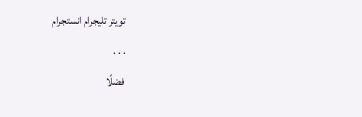تويتر تليجرام انستجرام
. . .
فضلًا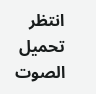انتظر تحميل الصوت